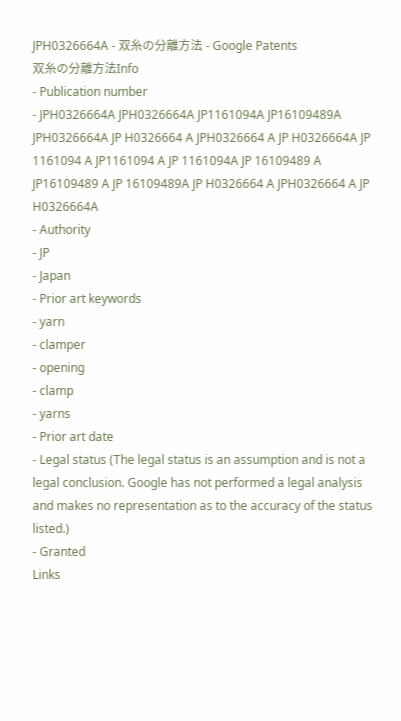JPH0326664A - 双糸の分離方法 - Google Patents
双糸の分離方法Info
- Publication number
- JPH0326664A JPH0326664A JP1161094A JP16109489A JPH0326664A JP H0326664 A JPH0326664 A JP H0326664A JP 1161094 A JP1161094 A JP 1161094A JP 16109489 A JP16109489 A JP 16109489A JP H0326664 A JPH0326664 A JP H0326664A
- Authority
- JP
- Japan
- Prior art keywords
- yarn
- clamper
- opening
- clamp
- yarns
- Prior art date
- Legal status (The legal status is an assumption and is not a legal conclusion. Google has not performed a legal analysis and makes no representation as to the accuracy of the status listed.)
- Granted
Links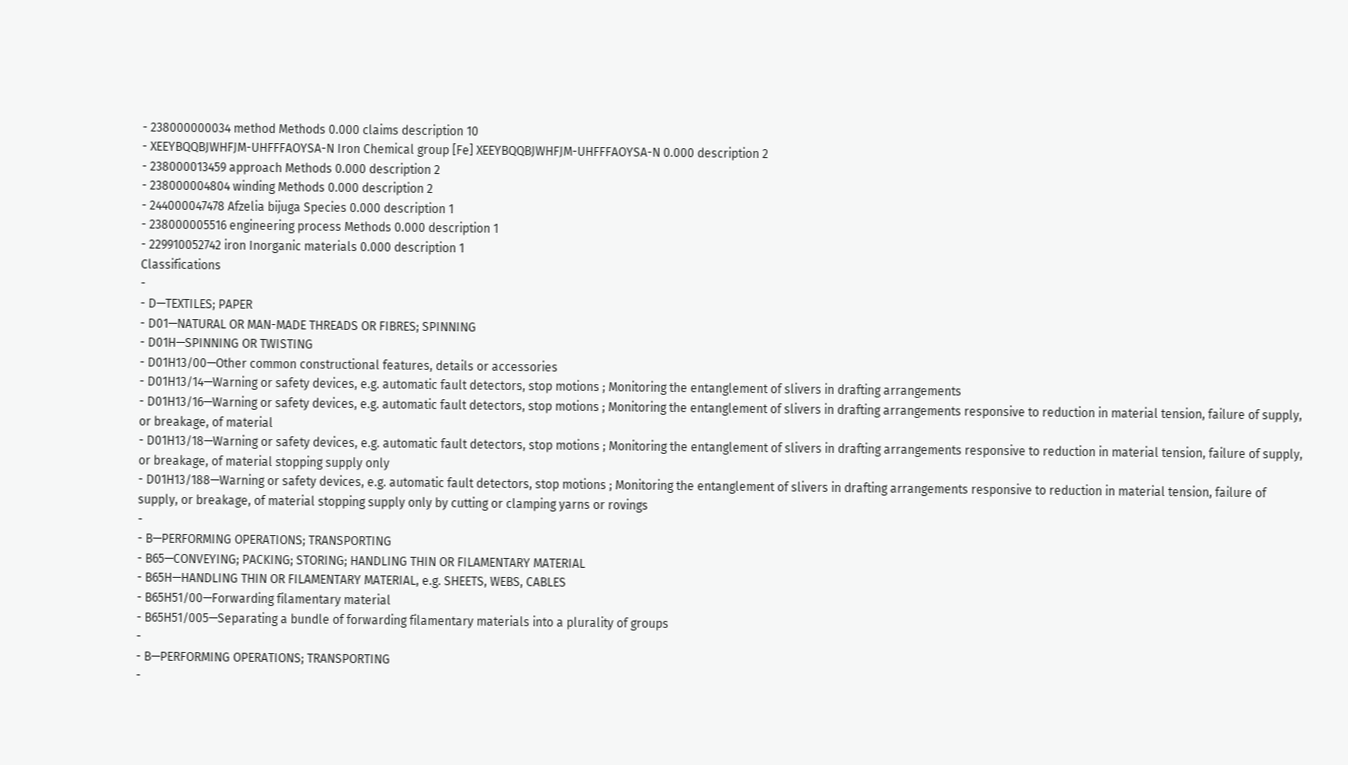- 238000000034 method Methods 0.000 claims description 10
- XEEYBQQBJWHFJM-UHFFFAOYSA-N Iron Chemical group [Fe] XEEYBQQBJWHFJM-UHFFFAOYSA-N 0.000 description 2
- 238000013459 approach Methods 0.000 description 2
- 238000004804 winding Methods 0.000 description 2
- 244000047478 Afzelia bijuga Species 0.000 description 1
- 238000005516 engineering process Methods 0.000 description 1
- 229910052742 iron Inorganic materials 0.000 description 1
Classifications
-
- D—TEXTILES; PAPER
- D01—NATURAL OR MAN-MADE THREADS OR FIBRES; SPINNING
- D01H—SPINNING OR TWISTING
- D01H13/00—Other common constructional features, details or accessories
- D01H13/14—Warning or safety devices, e.g. automatic fault detectors, stop motions ; Monitoring the entanglement of slivers in drafting arrangements
- D01H13/16—Warning or safety devices, e.g. automatic fault detectors, stop motions ; Monitoring the entanglement of slivers in drafting arrangements responsive to reduction in material tension, failure of supply, or breakage, of material
- D01H13/18—Warning or safety devices, e.g. automatic fault detectors, stop motions ; Monitoring the entanglement of slivers in drafting arrangements responsive to reduction in material tension, failure of supply, or breakage, of material stopping supply only
- D01H13/188—Warning or safety devices, e.g. automatic fault detectors, stop motions ; Monitoring the entanglement of slivers in drafting arrangements responsive to reduction in material tension, failure of supply, or breakage, of material stopping supply only by cutting or clamping yarns or rovings
-
- B—PERFORMING OPERATIONS; TRANSPORTING
- B65—CONVEYING; PACKING; STORING; HANDLING THIN OR FILAMENTARY MATERIAL
- B65H—HANDLING THIN OR FILAMENTARY MATERIAL, e.g. SHEETS, WEBS, CABLES
- B65H51/00—Forwarding filamentary material
- B65H51/005—Separating a bundle of forwarding filamentary materials into a plurality of groups
-
- B—PERFORMING OPERATIONS; TRANSPORTING
-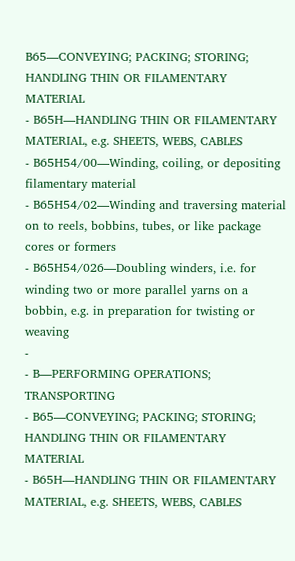B65—CONVEYING; PACKING; STORING; HANDLING THIN OR FILAMENTARY MATERIAL
- B65H—HANDLING THIN OR FILAMENTARY MATERIAL, e.g. SHEETS, WEBS, CABLES
- B65H54/00—Winding, coiling, or depositing filamentary material
- B65H54/02—Winding and traversing material on to reels, bobbins, tubes, or like package cores or formers
- B65H54/026—Doubling winders, i.e. for winding two or more parallel yarns on a bobbin, e.g. in preparation for twisting or weaving
-
- B—PERFORMING OPERATIONS; TRANSPORTING
- B65—CONVEYING; PACKING; STORING; HANDLING THIN OR FILAMENTARY MATERIAL
- B65H—HANDLING THIN OR FILAMENTARY MATERIAL, e.g. SHEETS, WEBS, CABLES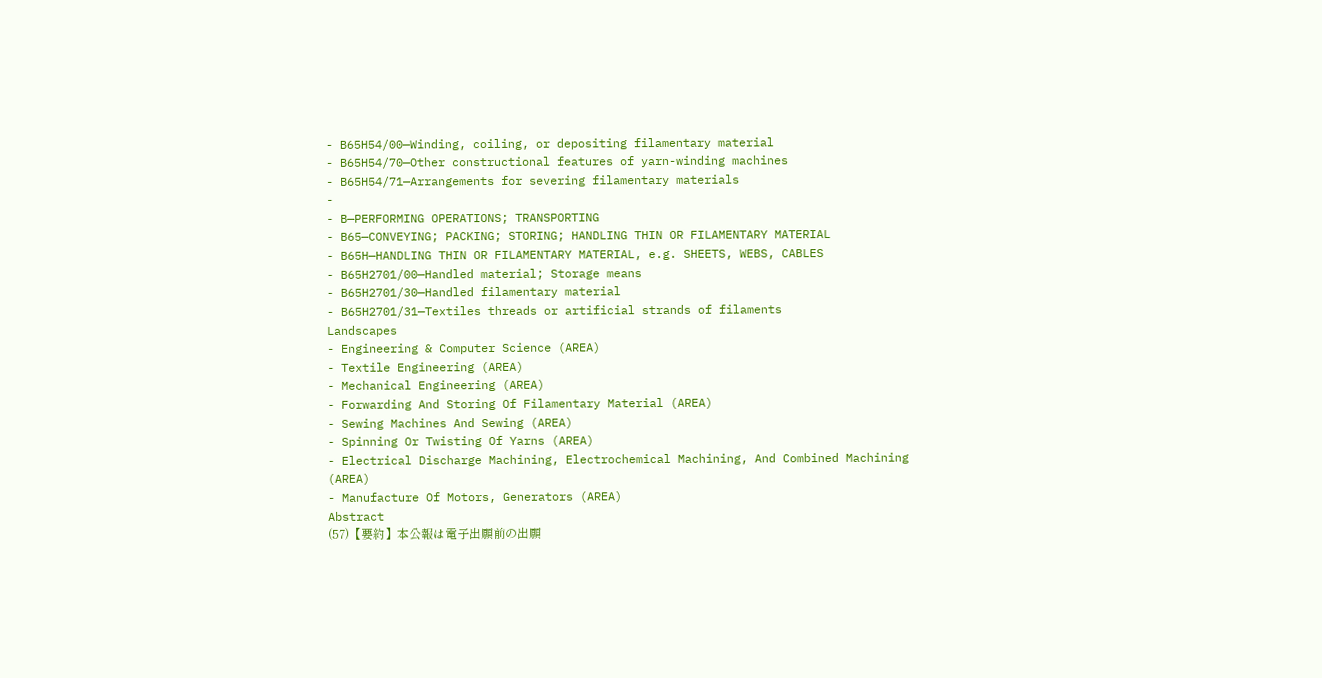- B65H54/00—Winding, coiling, or depositing filamentary material
- B65H54/70—Other constructional features of yarn-winding machines
- B65H54/71—Arrangements for severing filamentary materials
-
- B—PERFORMING OPERATIONS; TRANSPORTING
- B65—CONVEYING; PACKING; STORING; HANDLING THIN OR FILAMENTARY MATERIAL
- B65H—HANDLING THIN OR FILAMENTARY MATERIAL, e.g. SHEETS, WEBS, CABLES
- B65H2701/00—Handled material; Storage means
- B65H2701/30—Handled filamentary material
- B65H2701/31—Textiles threads or artificial strands of filaments
Landscapes
- Engineering & Computer Science (AREA)
- Textile Engineering (AREA)
- Mechanical Engineering (AREA)
- Forwarding And Storing Of Filamentary Material (AREA)
- Sewing Machines And Sewing (AREA)
- Spinning Or Twisting Of Yarns (AREA)
- Electrical Discharge Machining, Electrochemical Machining, And Combined Machining (AREA)
- Manufacture Of Motors, Generators (AREA)
Abstract
(57)【要約】本公報は電子出願前の出願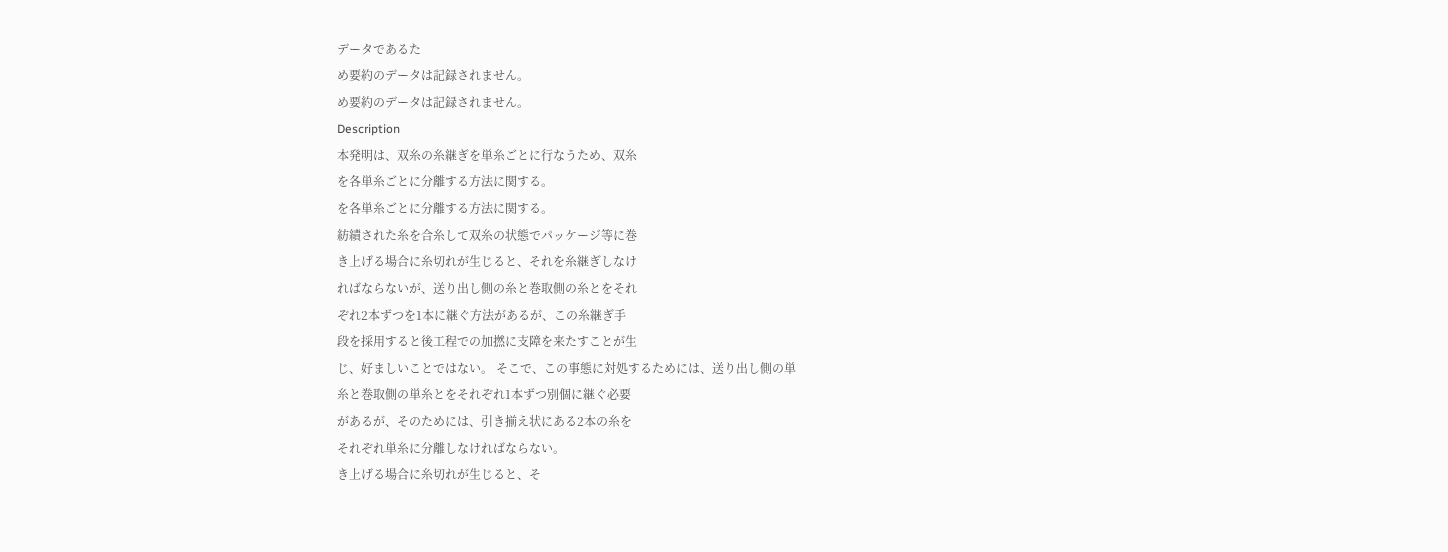データであるた
め要約のデータは記録されません。
め要約のデータは記録されません。
Description
本発明は、双糸の糸継ぎを単糸ごとに行なうため、双糸
を各単糸ごとに分離する方法に関する。
を各単糸ごとに分離する方法に関する。
紡績された糸を合糸して双糸の状態でパッケージ等に巻
き上げる場合に糸切れが生じると、それを糸継ぎしなけ
ればならないが、送り出し側の糸と巻取側の糸とをそれ
ぞれ2本ずつを1本に継ぐ方法があるが、この糸継ぎ手
段を採用すると後工程での加撚に支障を来たすことが生
じ、好ましいことではない。 そこで、この事態に対処するためには、送り出し側の単
糸と巻取側の単糸とをそれぞれ1本ずつ別個に継ぐ必要
があるが、そのためには、引き揃え状にある2本の糸を
それぞれ単糸に分離しなければならない。
き上げる場合に糸切れが生じると、そ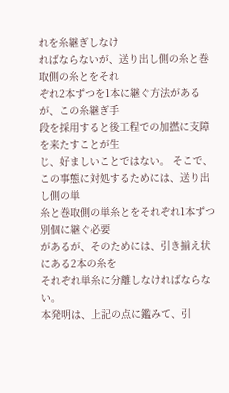れを糸継ぎしなけ
ればならないが、送り出し側の糸と巻取側の糸とをそれ
ぞれ2本ずつを1本に継ぐ方法があるが、この糸継ぎ手
段を採用すると後工程での加撚に支障を来たすことが生
じ、好ましいことではない。 そこで、この事態に対処するためには、送り出し側の単
糸と巻取側の単糸とをそれぞれ1本ずつ別個に継ぐ必要
があるが、そのためには、引き揃え状にある2本の糸を
それぞれ単糸に分離しなければならない。
本発明は、上記の点に鑑みて、引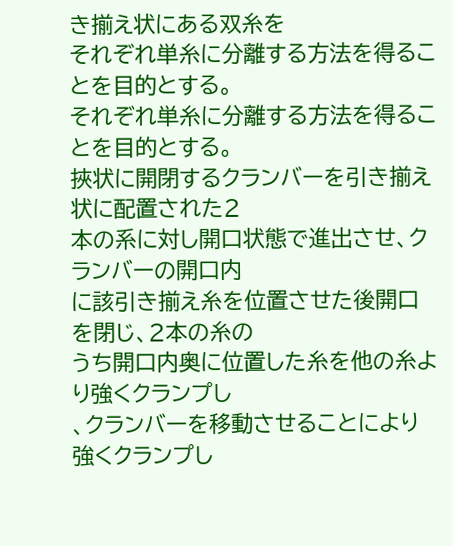き揃え状にある双糸を
それぞれ単糸に分離する方法を得ることを目的とする。
それぞれ単糸に分離する方法を得ることを目的とする。
挾状に開閉するクランバーを引き揃え状に配置された2
本の系に対し開口状態で進出させ、クランバーの開口内
に該引き揃え糸を位置させた後開口を閉じ、2本の糸の
うち開口内奥に位置した糸を他の糸より強くクランプし
、クランバーを移動させることにより強くクランプし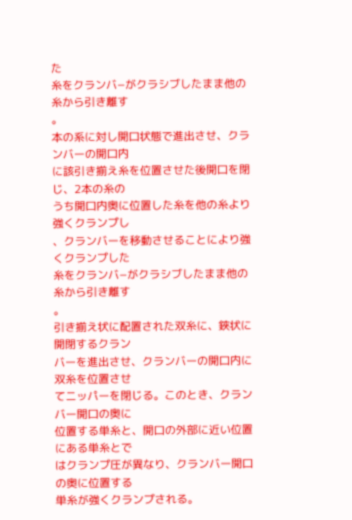た
糸をクランバ−がクラシブしたまま他の糸から引き離す
。
本の系に対し開口状態で進出させ、クランバーの開口内
に該引き揃え糸を位置させた後開口を閉じ、2本の糸の
うち開口内奥に位置した糸を他の糸より強くクランプし
、クランバーを移動させることにより強くクランプした
糸をクランバ−がクラシブしたまま他の糸から引き離す
。
引き揃え状に配置された双糸に、鋏状に開閉するクラン
バーを進出させ、クランバーの開口内に双糸を位置させ
てニッパーを閉じる。このとき、クランバー開口の奥に
位置する単糸と、開口の外部に近い位置にある単糸とで
はクランプ圧が異なり、クランバー開口の奥に位置する
単糸が強くクランプされる。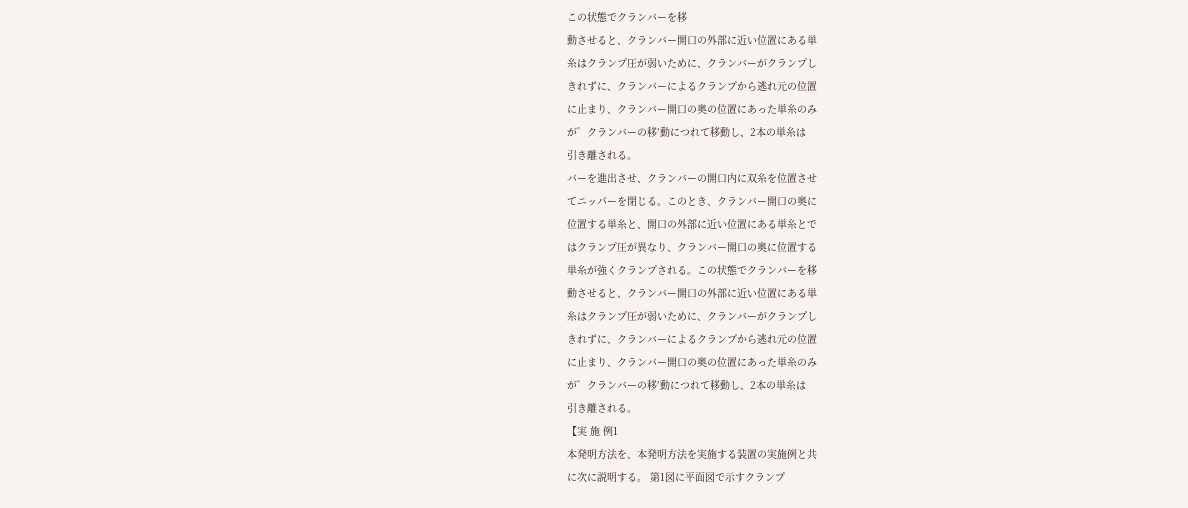この状態でクランバーを移
動させると、クランバー開口の外部に近い位置にある単
糸はクランプ圧が弱いために、クランバーがクランプし
きれずに、クランバーによるクランプから逃れ元の位置
に止まり、クランバー開口の奥の位置にあった単糸のみ
が゜クランバーの移′動につれて移動し、2本の単糸は
引き離される。
バーを進出させ、クランバーの開口内に双糸を位置させ
てニッパーを閉じる。このとき、クランバー開口の奥に
位置する単糸と、開口の外部に近い位置にある単糸とで
はクランプ圧が異なり、クランバー開口の奥に位置する
単糸が強くクランプされる。この状態でクランバーを移
動させると、クランバー開口の外部に近い位置にある単
糸はクランプ圧が弱いために、クランバーがクランプし
きれずに、クランバーによるクランプから逃れ元の位置
に止まり、クランバー開口の奥の位置にあった単糸のみ
が゜クランバーの移′動につれて移動し、2本の単糸は
引き離される。
【実 施 例1
本発明方法を、本発明方法を実施する装置の実施例と共
に次に説明する。 第1図に平面図で示すクランプ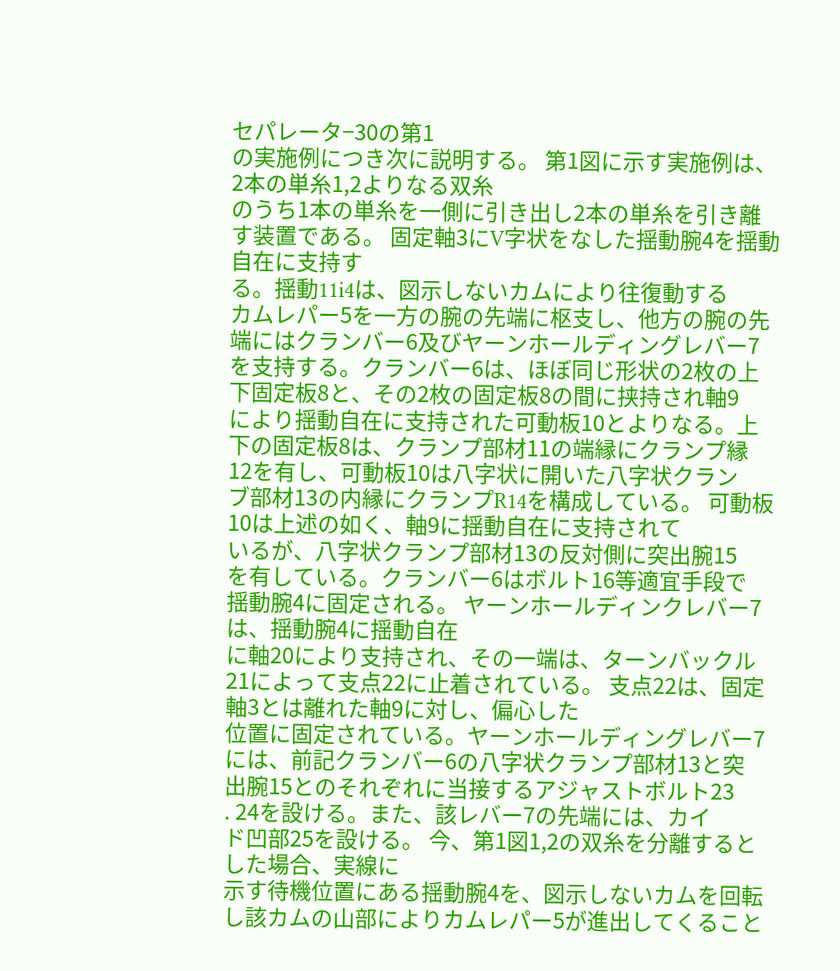セパレータ−30の第1
の実施例につき次に説明する。 第1図に示す実施例は、2本の単糸1,2よりなる双糸
のうち1本の単糸を一側に引き出し2本の単糸を引き離
す装置である。 固定軸3にV字状をなした揺動腕4を揺動自在に支持す
る。揺動11i4は、図示しないカムにより往復動する
カムレパー5を一方の腕の先端に枢支し、他方の腕の先
端にはクランバー6及びヤーンホールディングレバー7
を支持する。クランバー6は、ほぼ同じ形状の2枚の上
下固定板8と、その2枚の固定板8の間に挟持され軸9
により揺動自在に支持された可動板10とよりなる。上
下の固定板8は、クランプ部材11の端縁にクランプ縁
12を有し、可動板10は八字状に開いた八字状クラン
ブ部材13の内縁にクランプR14を構成している。 可動板10は上述の如く、軸9に揺動自在に支持されて
いるが、八字状クランプ部材13の反対側に突出腕15
を有している。クランバー6はボルト16等適宜手段で
揺動腕4に固定される。 ヤーンホールディンクレバー7は、揺動腕4に揺動自在
に軸20により支持され、その一端は、ターンバックル
21によって支点22に止着されている。 支点22は、固定軸3とは離れた軸9に対し、偏心した
位置に固定されている。ヤーンホールディングレバー7
には、前記クランバー6の八字状クランプ部材13と突
出腕15とのそれぞれに当接するアジャストボルト23
. 24を設ける。また、該レバー7の先端には、カイ
ド凹部25を設ける。 今、第1図1,2の双糸を分離するとした場合、実線に
示す待機位置にある揺動腕4を、図示しないカムを回転
し該カムの山部によりカムレパー5が進出してくること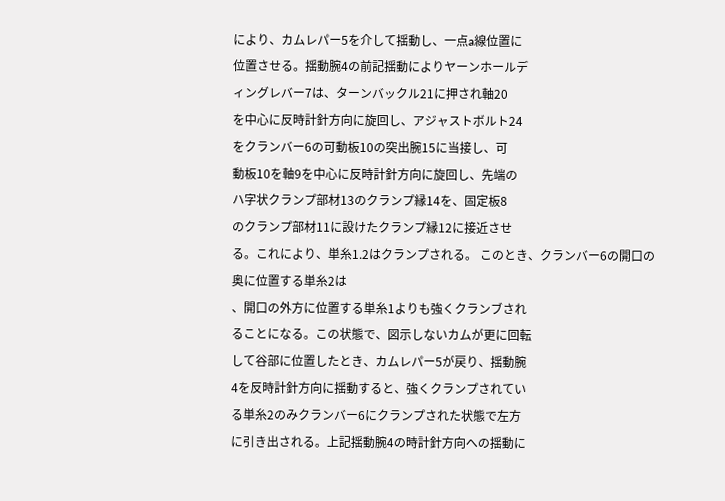により、カムレパー5を介して揺動し、一点a線位置に
位置させる。揺動腕4の前記揺動によりヤーンホールデ
ィングレバー7は、ターンバックル21に押され軸20
を中心に反時計針方向に旋回し、アジャストボルト24
をクランバー6の可動板10の突出腕15に当接し、可
動板10を軸9を中心に反時計針方向に旋回し、先端の
ハ字状クランプ部材13のクランプ縁14を、固定板8
のクランプ部材11に設けたクランプ縁12に接近させ
る。これにより、単糸1.2はクランプされる。 このとき、クランバー6の開口の奥に位置する単糸2は
、開口の外方に位置する単糸1よりも強くクランブされ
ることになる。この状態で、図示しないカムが更に回転
して谷部に位置したとき、カムレパー5が戻り、揺動腕
4を反時計針方向に揺動すると、強くクランプされてい
る単糸2のみクランバー6にクランプされた状態で左方
に引き出される。上記揺動腕4の時計針方向への揺動に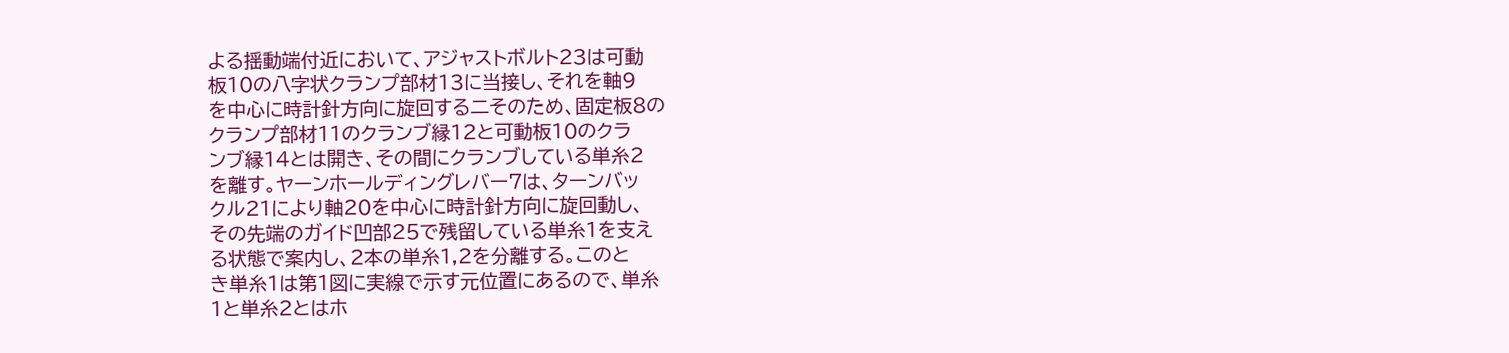よる揺動端付近において、アジャストボルト23は可動
板10の八字状クランプ部材13に当接し、それを軸9
を中心に時計針方向に旋回する二そのため、固定板8の
クランプ部材11のクランブ縁12と可動板10のクラ
ンブ縁14とは開き、その間にクランブしている単糸2
を離す。ヤーンホールディングレバー7は、ターンバッ
クル21により軸20を中心に時計針方向に旋回動し、
その先端のガイド凹部25で残留している単糸1を支え
る状態で案内し、2本の単糸1,2を分離する。このと
き単糸1は第1図に実線で示す元位置にあるので、単糸
1と単糸2とはホ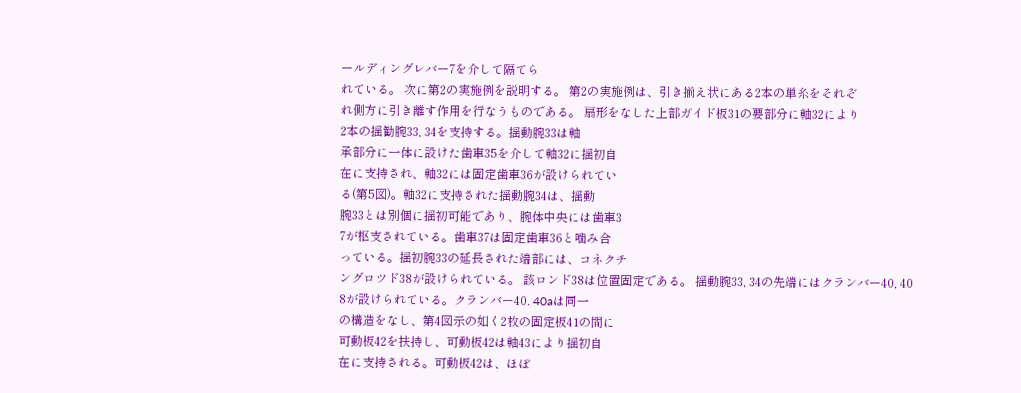ールディングレバー7を介して隔てら
れている。 次に第2の実施例を説明する。 第2の実施例は、引き揃え状にある2本の単糸をそれぞ
れ側方に引き離す作用を行なうものである。 扇形をなした上部ガイド板31の要部分に軸32により
2本の揺勧腕33, 34を支持する。揺動腕33は軸
承部分に一体に設けた歯車35を介して軸32に揺初自
在に支持され、軸32には固定歯車36が設けられてい
る(第5図)。軸32に支持された揺動腕34は、揺動
腕33とは別個に揺初可能であり、腕体中央には歯車3
7が枢支されている。歯車37は固定歯車36と噛み合
っている。揺初腕33の延長された端部には、コネクチ
ングロツド38が設けられている。 該ロンド38は位置固定である。 揺動腕33, 34の先端にはクランバー40, 40
8が設けられている。クランバー40. 40aは同一
の構造をなし、第4図示の如く2枚の固定板41の間に
可動板42を扶持し、可動板42は軸43により揺初自
在に支持される。可動板42は、ほぼ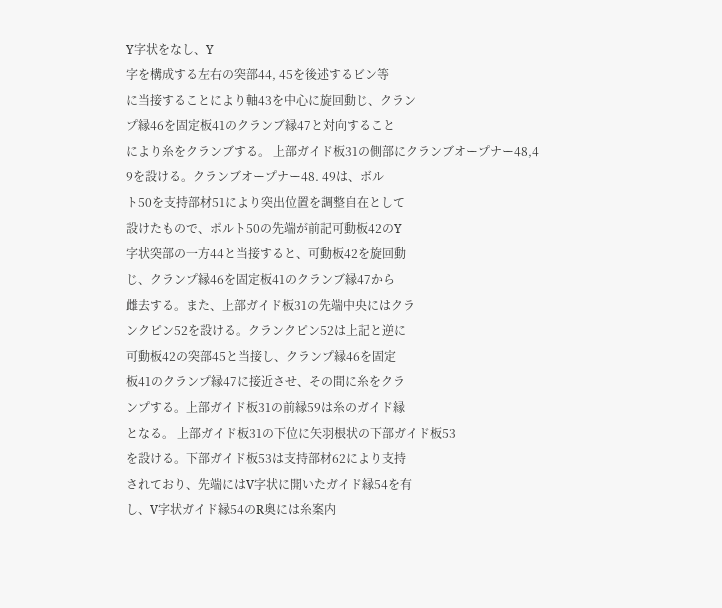Y字状をなし、Y
字を構成する左右の突部44, 45を後述するビン等
に当接することにより軸43を中心に旋回動じ、クラン
プ縁46を固定板41のクランブ縁47と対向すること
により糸をクランブする。 上部ガイド板31の側部にクランブオープナー48,4
9を設ける。クランブオープナー48. 49は、ボル
ト50を支持部材51により突出位置を調整自在として
設けたもので、ポルト50の先端が前記可動板42のY
字状突部の一方44と当接すると、可動板42を旋回動
じ、クランプ縁46を固定板41のクランブ縁47から
雌去する。また、上部ガイド板31の先端中央にはクラ
ンクピン52を設ける。クランクピン52は上記と逆に
可動板42の突部45と当接し、クランプ縁46を固定
板41のクランプ縁47に接近させ、その間に糸をクラ
ンプする。上部ガイド板31の前縁59は糸のガイド縁
となる。 上部ガイド板31の下位に矢羽根状の下部ガイド板53
を設ける。下部ガイド板53は支持部材62により支持
されており、先端にはV字状に開いたガイド縁54を有
し、V字状ガイド縁54のR奥には糸案内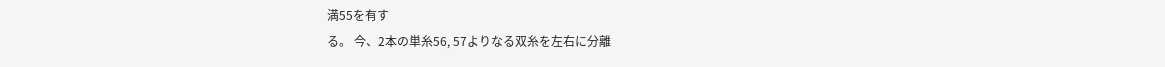満55を有す
る。 今、2本の単糸56, 57よりなる双糸を左右に分離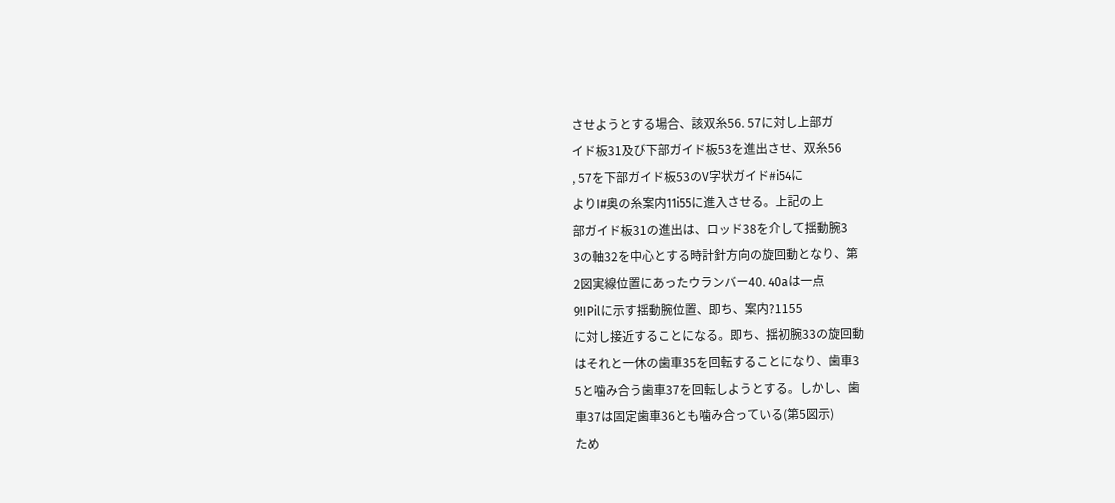させようとする場合、該双糸56. 57に対し上部ガ
イド板31及び下部ガイド板53を進出させ、双糸56
, 57を下部ガイド板53のV字状ガイド#i54に
よりI#奥の糸案内11i55に進入させる。上記の上
部ガイド板31の進出は、ロッド38を介して揺動腕3
3の軸32を中心とする時計針方向の旋回動となり、第
2図実線位置にあったウランバー40. 40aは一点
9!IPilに示す揺動腕位置、即ち、案内?1155
に対し接近することになる。即ち、揺初腕33の旋回動
はそれと一休の歯車35を回転することになり、歯車3
5と噛み合う歯車37を回転しようとする。しかし、歯
車37は固定歯車36とも噛み合っている(第5図示)
ため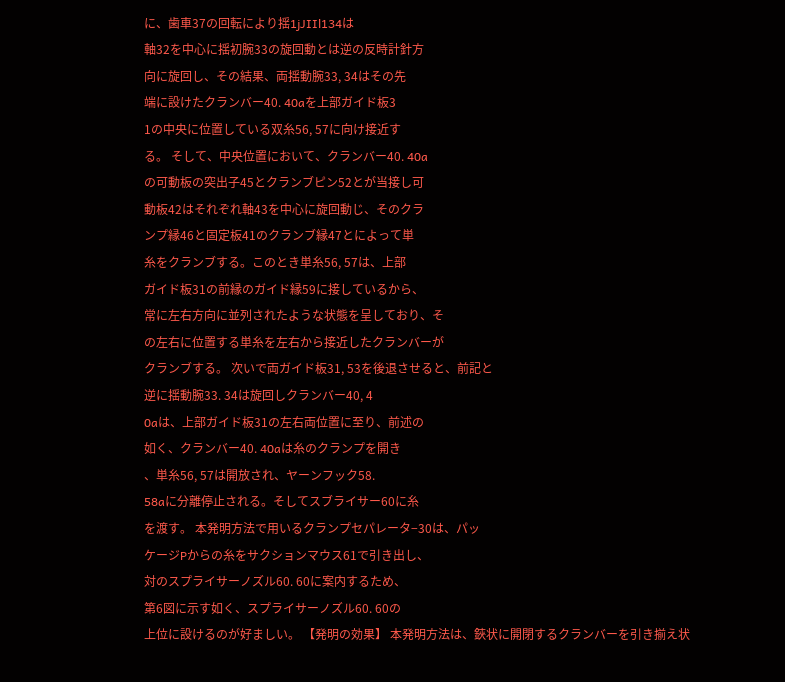に、歯車37の回転により揺1jJIIl134は
軸32を中心に揺初腕33の旋回動とは逆の反時計針方
向に旋回し、その結果、両揺動腕33, 34はその先
端に設けたクランバー40. 40aを上部ガイド板3
1の中央に位置している双糸56, 57に向け接近す
る。 そして、中央位置において、クランバー40. 40a
の可動板の突出子45とクランブピン52とが当接し可
動板42はそれぞれ軸43を中心に旋回動じ、そのクラ
ンプ縁46と固定板41のクランブ縁47とによって単
糸をクランブする。このとき単糸56, 57は、上部
ガイド板31の前縁のガイド縁59に接しているから、
常に左右方向に並列されたような状態を呈しており、そ
の左右に位置する単糸を左右から接近したクランバーが
クランブする。 次いで両ガイド板31, 53を後退させると、前記と
逆に揺動腕33. 34は旋回しクランバー40, 4
0aは、上部ガイド板31の左右両位置に至り、前述の
如く、クランバー40. 40aは糸のクランプを開き
、単糸56, 57は開放され、ヤーンフック58.
58aに分離停止される。そしてスブライサー60に糸
を渡す。 本発明方法で用いるクランプセパレータ−30は、パッ
ケージPからの糸をサクションマウス61で引き出し、
対のスプライサーノズル60. 60に案内するため、
第6図に示す如く、スプライサーノズル60. 60の
上位に設けるのが好ましい。 【発明の効果】 本発明方法は、鋏状に開閉するクランバーを引き揃え状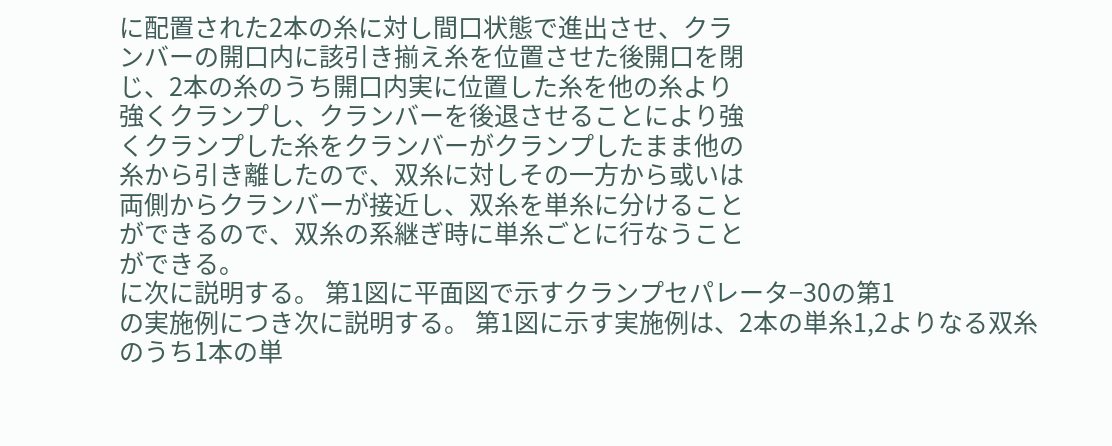に配置された2本の糸に対し間口状態で進出させ、クラ
ンバーの開口内に該引き揃え糸を位置させた後開口を閉
じ、2本の糸のうち開口内実に位置した糸を他の糸より
強くクランプし、クランバーを後退させることにより強
くクランプした糸をクランバーがクランプしたまま他の
糸から引き離したので、双糸に対しその一方から或いは
両側からクランバーが接近し、双糸を単糸に分けること
ができるので、双糸の系継ぎ時に単糸ごとに行なうこと
ができる。
に次に説明する。 第1図に平面図で示すクランプセパレータ−30の第1
の実施例につき次に説明する。 第1図に示す実施例は、2本の単糸1,2よりなる双糸
のうち1本の単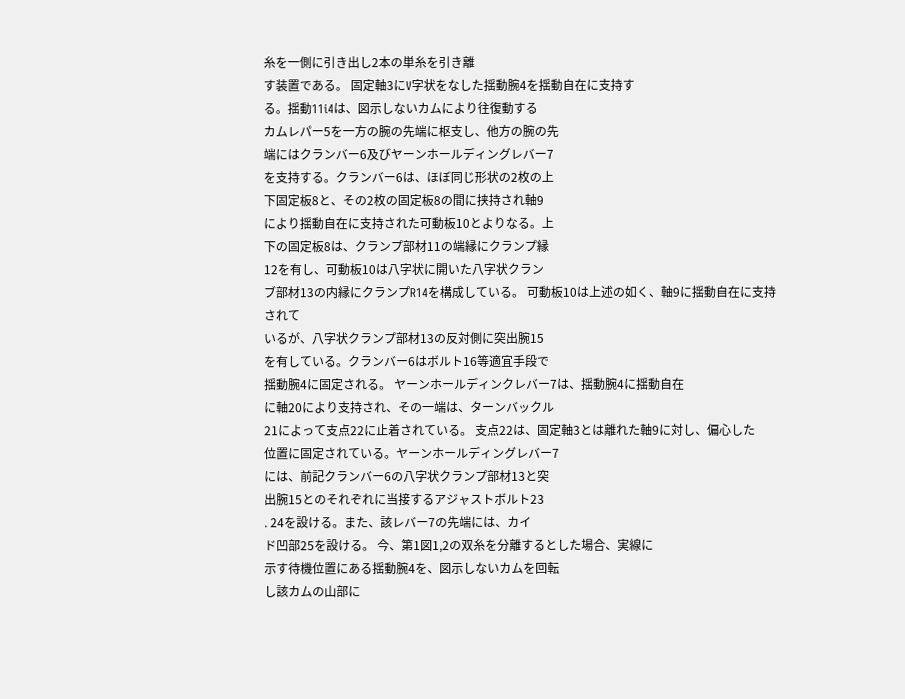糸を一側に引き出し2本の単糸を引き離
す装置である。 固定軸3にV字状をなした揺動腕4を揺動自在に支持す
る。揺動11i4は、図示しないカムにより往復動する
カムレパー5を一方の腕の先端に枢支し、他方の腕の先
端にはクランバー6及びヤーンホールディングレバー7
を支持する。クランバー6は、ほぼ同じ形状の2枚の上
下固定板8と、その2枚の固定板8の間に挟持され軸9
により揺動自在に支持された可動板10とよりなる。上
下の固定板8は、クランプ部材11の端縁にクランプ縁
12を有し、可動板10は八字状に開いた八字状クラン
ブ部材13の内縁にクランプR14を構成している。 可動板10は上述の如く、軸9に揺動自在に支持されて
いるが、八字状クランプ部材13の反対側に突出腕15
を有している。クランバー6はボルト16等適宜手段で
揺動腕4に固定される。 ヤーンホールディンクレバー7は、揺動腕4に揺動自在
に軸20により支持され、その一端は、ターンバックル
21によって支点22に止着されている。 支点22は、固定軸3とは離れた軸9に対し、偏心した
位置に固定されている。ヤーンホールディングレバー7
には、前記クランバー6の八字状クランプ部材13と突
出腕15とのそれぞれに当接するアジャストボルト23
. 24を設ける。また、該レバー7の先端には、カイ
ド凹部25を設ける。 今、第1図1,2の双糸を分離するとした場合、実線に
示す待機位置にある揺動腕4を、図示しないカムを回転
し該カムの山部に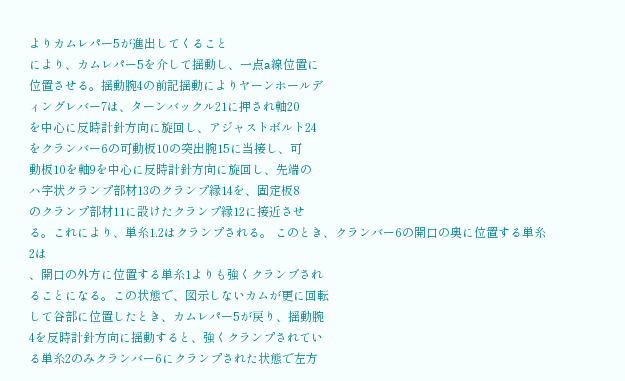よりカムレパー5が進出してくること
により、カムレパー5を介して揺動し、一点a線位置に
位置させる。揺動腕4の前記揺動によりヤーンホールデ
ィングレバー7は、ターンバックル21に押され軸20
を中心に反時計針方向に旋回し、アジャストボルト24
をクランバー6の可動板10の突出腕15に当接し、可
動板10を軸9を中心に反時計針方向に旋回し、先端の
ハ字状クランプ部材13のクランプ縁14を、固定板8
のクランプ部材11に設けたクランプ縁12に接近させ
る。これにより、単糸1.2はクランプされる。 このとき、クランバー6の開口の奥に位置する単糸2は
、開口の外方に位置する単糸1よりも強くクランブされ
ることになる。この状態で、図示しないカムが更に回転
して谷部に位置したとき、カムレパー5が戻り、揺動腕
4を反時計針方向に揺動すると、強くクランプされてい
る単糸2のみクランバー6にクランプされた状態で左方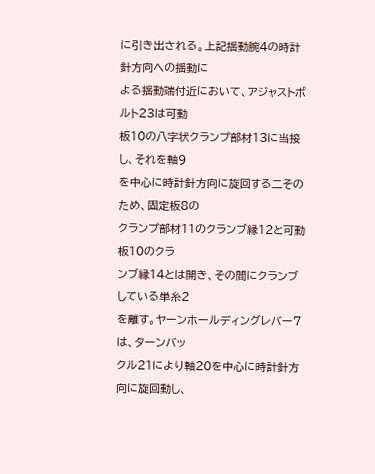に引き出される。上記揺動腕4の時計針方向への揺動に
よる揺動端付近において、アジャストボルト23は可動
板10の八字状クランプ部材13に当接し、それを軸9
を中心に時計針方向に旋回する二そのため、固定板8の
クランプ部材11のクランブ縁12と可動板10のクラ
ンブ縁14とは開き、その間にクランブしている単糸2
を離す。ヤーンホールディングレバー7は、ターンバッ
クル21により軸20を中心に時計針方向に旋回動し、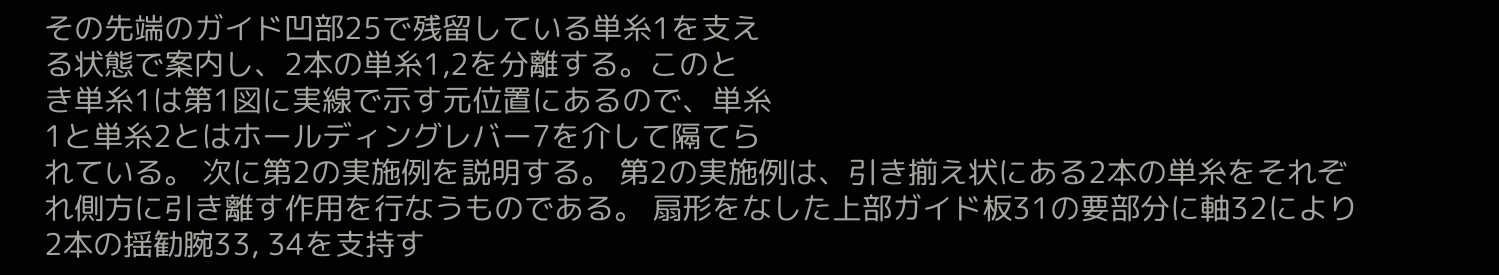その先端のガイド凹部25で残留している単糸1を支え
る状態で案内し、2本の単糸1,2を分離する。このと
き単糸1は第1図に実線で示す元位置にあるので、単糸
1と単糸2とはホールディングレバー7を介して隔てら
れている。 次に第2の実施例を説明する。 第2の実施例は、引き揃え状にある2本の単糸をそれぞ
れ側方に引き離す作用を行なうものである。 扇形をなした上部ガイド板31の要部分に軸32により
2本の揺勧腕33, 34を支持す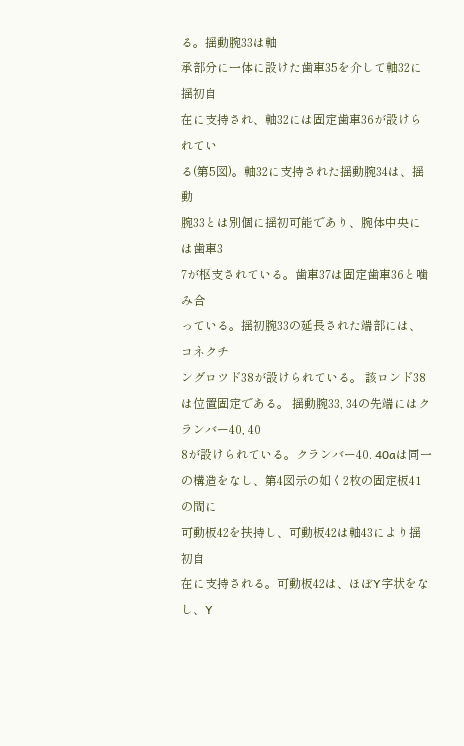る。揺動腕33は軸
承部分に一体に設けた歯車35を介して軸32に揺初自
在に支持され、軸32には固定歯車36が設けられてい
る(第5図)。軸32に支持された揺動腕34は、揺動
腕33とは別個に揺初可能であり、腕体中央には歯車3
7が枢支されている。歯車37は固定歯車36と噛み合
っている。揺初腕33の延長された端部には、コネクチ
ングロツド38が設けられている。 該ロンド38は位置固定である。 揺動腕33, 34の先端にはクランバー40, 40
8が設けられている。クランバー40. 40aは同一
の構造をなし、第4図示の如く2枚の固定板41の間に
可動板42を扶持し、可動板42は軸43により揺初自
在に支持される。可動板42は、ほぼY字状をなし、Y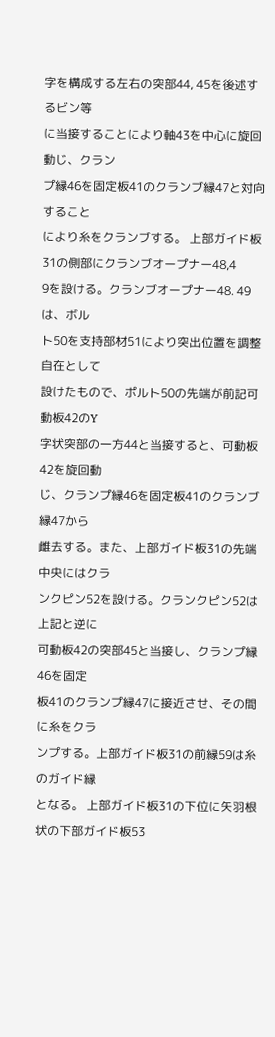字を構成する左右の突部44, 45を後述するビン等
に当接することにより軸43を中心に旋回動じ、クラン
プ縁46を固定板41のクランブ縁47と対向すること
により糸をクランブする。 上部ガイド板31の側部にクランブオープナー48,4
9を設ける。クランブオープナー48. 49は、ボル
ト50を支持部材51により突出位置を調整自在として
設けたもので、ポルト50の先端が前記可動板42のY
字状突部の一方44と当接すると、可動板42を旋回動
じ、クランプ縁46を固定板41のクランブ縁47から
雌去する。また、上部ガイド板31の先端中央にはクラ
ンクピン52を設ける。クランクピン52は上記と逆に
可動板42の突部45と当接し、クランプ縁46を固定
板41のクランプ縁47に接近させ、その間に糸をクラ
ンプする。上部ガイド板31の前縁59は糸のガイド縁
となる。 上部ガイド板31の下位に矢羽根状の下部ガイド板53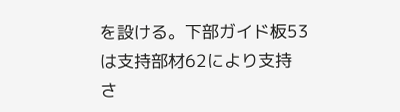を設ける。下部ガイド板53は支持部材62により支持
さ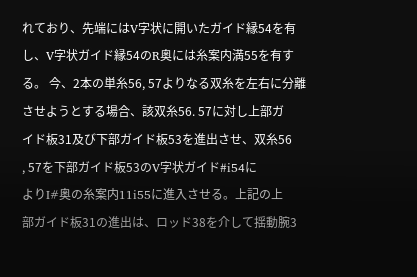れており、先端にはV字状に開いたガイド縁54を有
し、V字状ガイド縁54のR奥には糸案内満55を有す
る。 今、2本の単糸56, 57よりなる双糸を左右に分離
させようとする場合、該双糸56. 57に対し上部ガ
イド板31及び下部ガイド板53を進出させ、双糸56
, 57を下部ガイド板53のV字状ガイド#i54に
よりI#奥の糸案内11i55に進入させる。上記の上
部ガイド板31の進出は、ロッド38を介して揺動腕3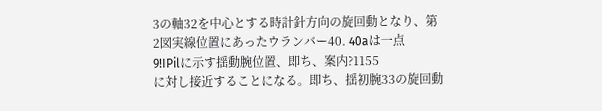3の軸32を中心とする時計針方向の旋回動となり、第
2図実線位置にあったウランバー40. 40aは一点
9!IPilに示す揺動腕位置、即ち、案内?1155
に対し接近することになる。即ち、揺初腕33の旋回動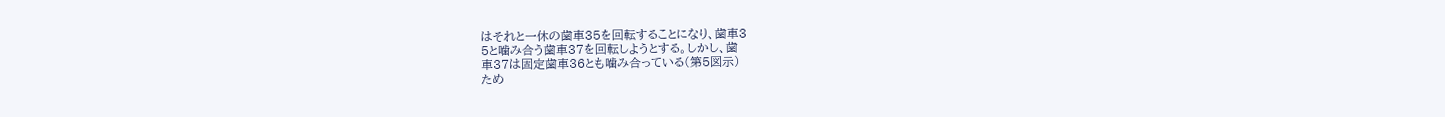はそれと一休の歯車35を回転することになり、歯車3
5と噛み合う歯車37を回転しようとする。しかし、歯
車37は固定歯車36とも噛み合っている(第5図示)
ため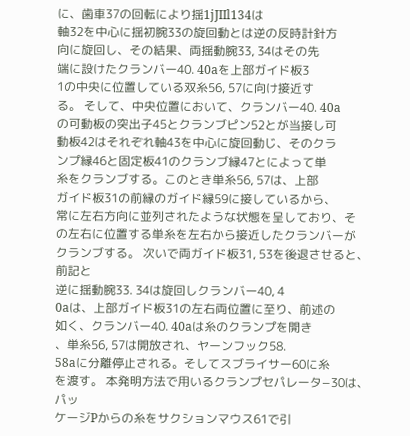に、歯車37の回転により揺1jJIIl134は
軸32を中心に揺初腕33の旋回動とは逆の反時計針方
向に旋回し、その結果、両揺動腕33, 34はその先
端に設けたクランバー40. 40aを上部ガイド板3
1の中央に位置している双糸56, 57に向け接近す
る。 そして、中央位置において、クランバー40. 40a
の可動板の突出子45とクランブピン52とが当接し可
動板42はそれぞれ軸43を中心に旋回動じ、そのクラ
ンプ縁46と固定板41のクランブ縁47とによって単
糸をクランブする。このとき単糸56, 57は、上部
ガイド板31の前縁のガイド縁59に接しているから、
常に左右方向に並列されたような状態を呈しており、そ
の左右に位置する単糸を左右から接近したクランバーが
クランブする。 次いで両ガイド板31, 53を後退させると、前記と
逆に揺動腕33. 34は旋回しクランバー40, 4
0aは、上部ガイド板31の左右両位置に至り、前述の
如く、クランバー40. 40aは糸のクランプを開き
、単糸56, 57は開放され、ヤーンフック58.
58aに分離停止される。そしてスブライサー60に糸
を渡す。 本発明方法で用いるクランプセパレータ−30は、パッ
ケージPからの糸をサクションマウス61で引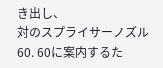き出し、
対のスプライサーノズル60. 60に案内するた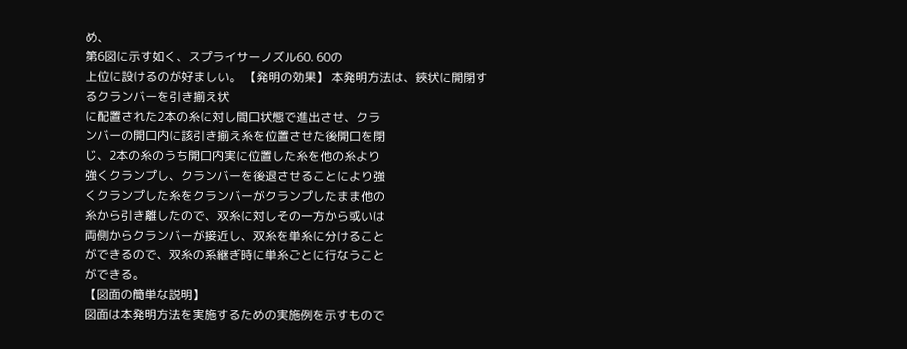め、
第6図に示す如く、スプライサーノズル60. 60の
上位に設けるのが好ましい。 【発明の効果】 本発明方法は、鋏状に開閉するクランバーを引き揃え状
に配置された2本の糸に対し間口状態で進出させ、クラ
ンバーの開口内に該引き揃え糸を位置させた後開口を閉
じ、2本の糸のうち開口内実に位置した糸を他の糸より
強くクランプし、クランバーを後退させることにより強
くクランプした糸をクランバーがクランプしたまま他の
糸から引き離したので、双糸に対しその一方から或いは
両側からクランバーが接近し、双糸を単糸に分けること
ができるので、双糸の系継ぎ時に単糸ごとに行なうこと
ができる。
【図面の簡単な説明】
図面は本発明方法を実施するための実施例を示すもので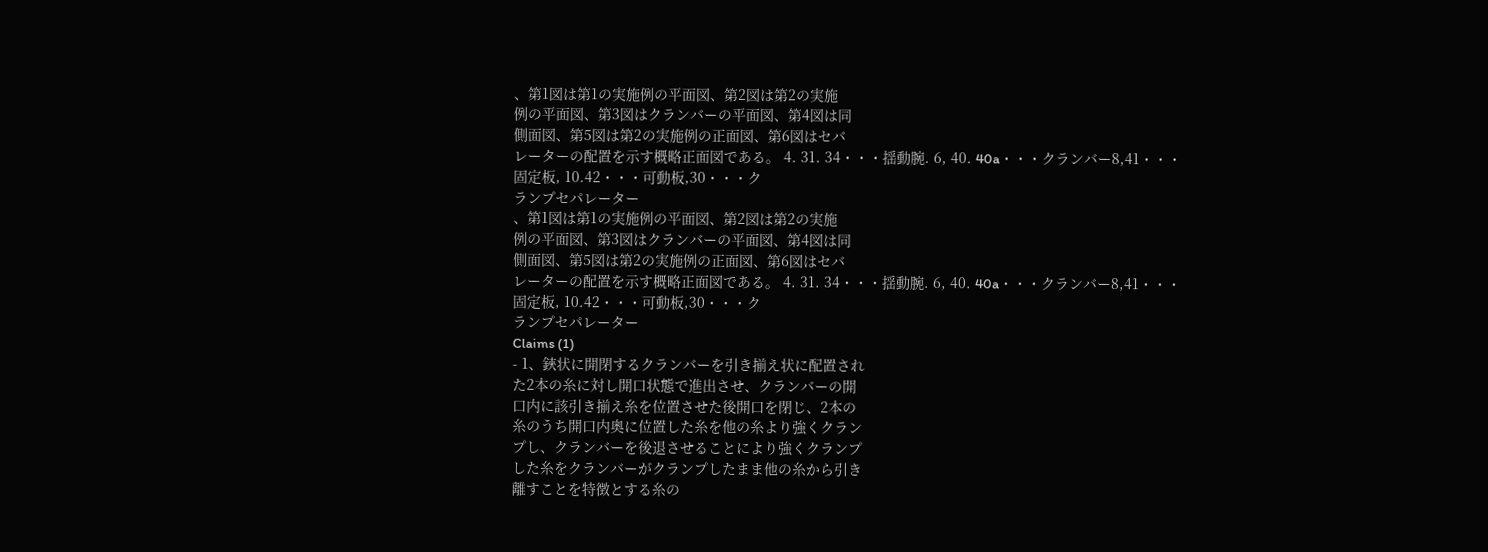、第1図は第1の実施例の平面図、第2図は第2の実施
例の平面図、第3図はクランバーの平面図、第4図は同
側面図、第5図は第2の実施例の正面図、第6図はセバ
レーターの配置を示す概略正面図である。 4. 31. 34・・・揺動腕. 6, 40. 40a・・・クランバー8,41・・・
固定板, 10.42・・・可動板,30・・・ク
ランプセパレーター
、第1図は第1の実施例の平面図、第2図は第2の実施
例の平面図、第3図はクランバーの平面図、第4図は同
側面図、第5図は第2の実施例の正面図、第6図はセバ
レーターの配置を示す概略正面図である。 4. 31. 34・・・揺動腕. 6, 40. 40a・・・クランバー8,41・・・
固定板, 10.42・・・可動板,30・・・ク
ランプセパレーター
Claims (1)
- 1、鋏状に開閉するクランバーを引き揃え状に配置され
た2本の糸に対し開口状態で進出させ、クランバーの開
口内に該引き揃え糸を位置させた後開口を閉じ、2本の
糸のうち開口内奥に位置した糸を他の糸より強くクラン
プし、クランバーを後退させることにより強くクランプ
した糸をクランバーがクランプしたまま他の糸から引き
離すことを特徴とする糸の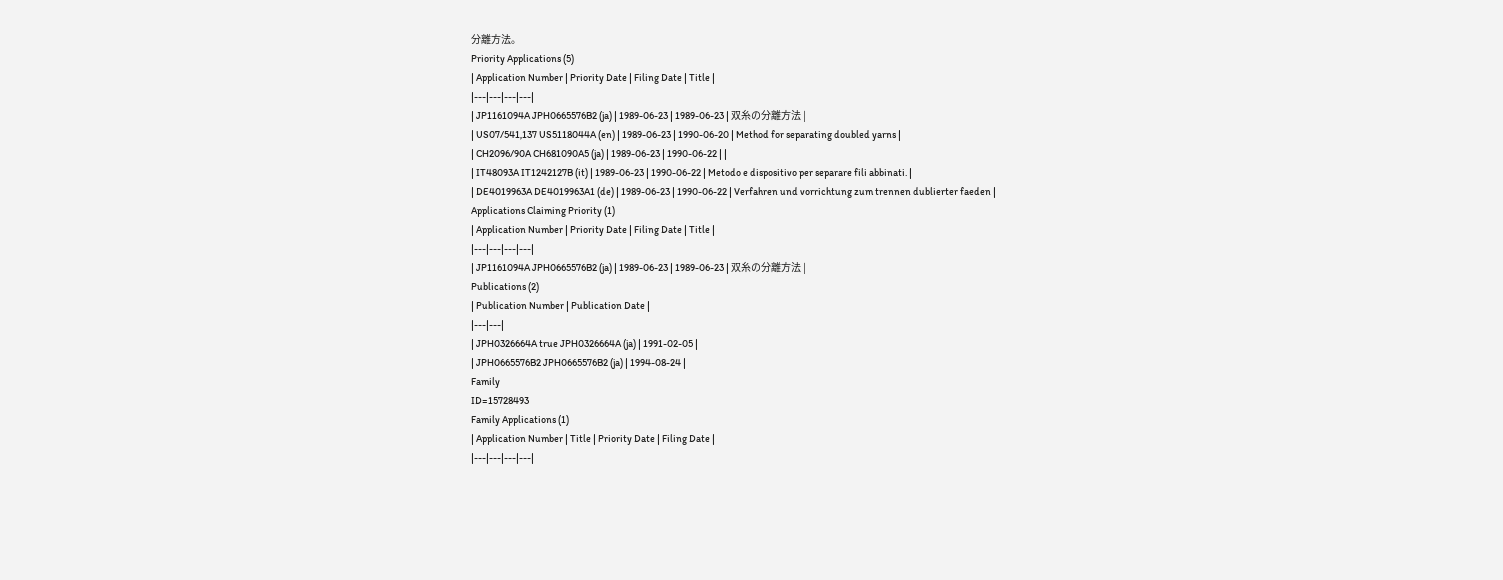分離方法。
Priority Applications (5)
| Application Number | Priority Date | Filing Date | Title |
|---|---|---|---|
| JP1161094A JPH0665576B2 (ja) | 1989-06-23 | 1989-06-23 | 双糸の分離方法 |
| US07/541,137 US5118044A (en) | 1989-06-23 | 1990-06-20 | Method for separating doubled yarns |
| CH2096/90A CH681090A5 (ja) | 1989-06-23 | 1990-06-22 | |
| IT48093A IT1242127B (it) | 1989-06-23 | 1990-06-22 | Metodo e dispositivo per separare fili abbinati. |
| DE4019963A DE4019963A1 (de) | 1989-06-23 | 1990-06-22 | Verfahren und vorrichtung zum trennen dublierter faeden |
Applications Claiming Priority (1)
| Application Number | Priority Date | Filing Date | Title |
|---|---|---|---|
| JP1161094A JPH0665576B2 (ja) | 1989-06-23 | 1989-06-23 | 双糸の分離方法 |
Publications (2)
| Publication Number | Publication Date |
|---|---|
| JPH0326664A true JPH0326664A (ja) | 1991-02-05 |
| JPH0665576B2 JPH0665576B2 (ja) | 1994-08-24 |
Family
ID=15728493
Family Applications (1)
| Application Number | Title | Priority Date | Filing Date |
|---|---|---|---|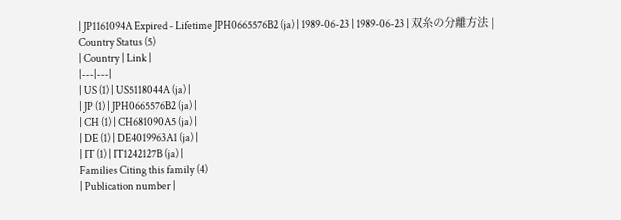| JP1161094A Expired - Lifetime JPH0665576B2 (ja) | 1989-06-23 | 1989-06-23 | 双糸の分離方法 |
Country Status (5)
| Country | Link |
|---|---|
| US (1) | US5118044A (ja) |
| JP (1) | JPH0665576B2 (ja) |
| CH (1) | CH681090A5 (ja) |
| DE (1) | DE4019963A1 (ja) |
| IT (1) | IT1242127B (ja) |
Families Citing this family (4)
| Publication number |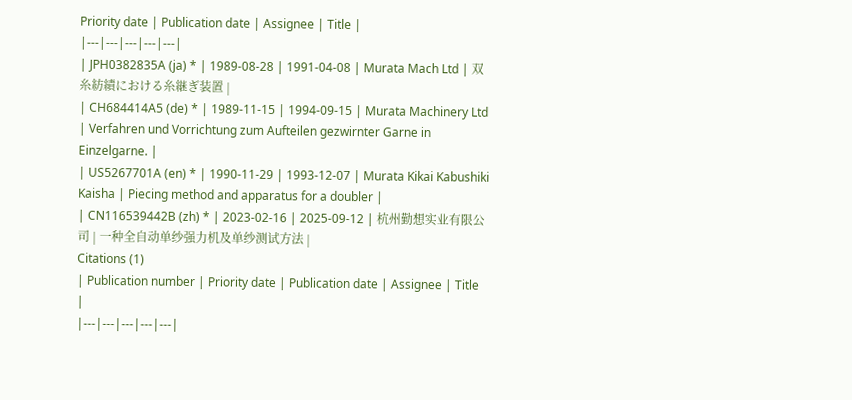Priority date | Publication date | Assignee | Title |
|---|---|---|---|---|
| JPH0382835A (ja) * | 1989-08-28 | 1991-04-08 | Murata Mach Ltd | 双糸紡績における糸継ぎ装置 |
| CH684414A5 (de) * | 1989-11-15 | 1994-09-15 | Murata Machinery Ltd | Verfahren und Vorrichtung zum Aufteilen gezwirnter Garne in Einzelgarne. |
| US5267701A (en) * | 1990-11-29 | 1993-12-07 | Murata Kikai Kabushiki Kaisha | Piecing method and apparatus for a doubler |
| CN116539442B (zh) * | 2023-02-16 | 2025-09-12 | 杭州勤想实业有限公司 | 一种全自动单纱强力机及单纱测试方法 |
Citations (1)
| Publication number | Priority date | Publication date | Assignee | Title |
|---|---|---|---|---|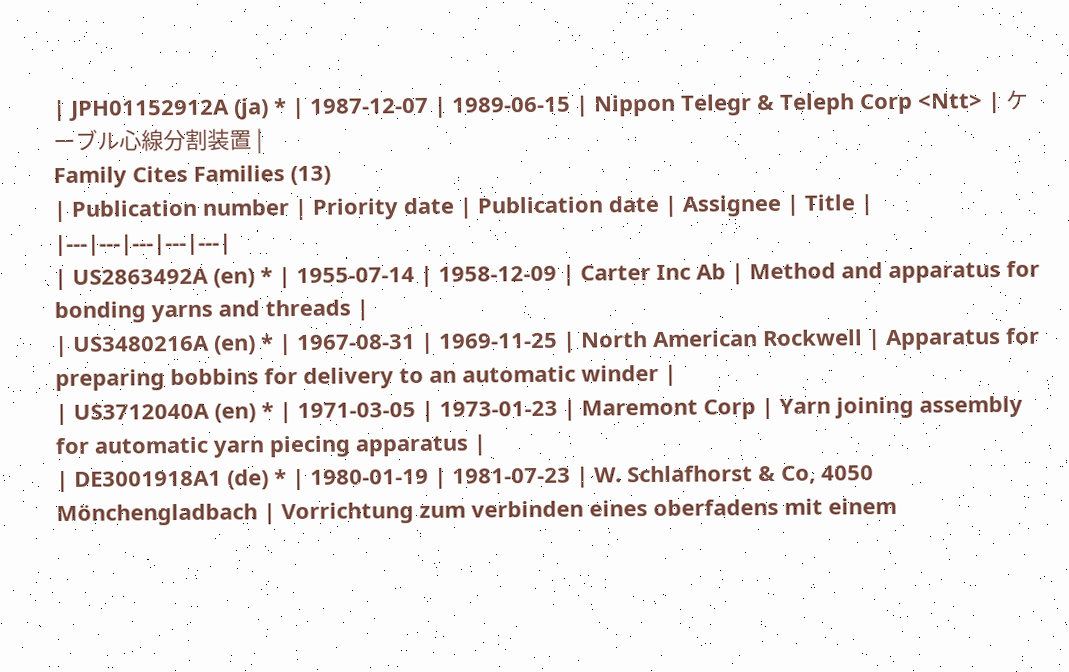| JPH01152912A (ja) * | 1987-12-07 | 1989-06-15 | Nippon Telegr & Teleph Corp <Ntt> | ケーブル心線分割装置 |
Family Cites Families (13)
| Publication number | Priority date | Publication date | Assignee | Title |
|---|---|---|---|---|
| US2863492A (en) * | 1955-07-14 | 1958-12-09 | Carter Inc Ab | Method and apparatus for bonding yarns and threads |
| US3480216A (en) * | 1967-08-31 | 1969-11-25 | North American Rockwell | Apparatus for preparing bobbins for delivery to an automatic winder |
| US3712040A (en) * | 1971-03-05 | 1973-01-23 | Maremont Corp | Yarn joining assembly for automatic yarn piecing apparatus |
| DE3001918A1 (de) * | 1980-01-19 | 1981-07-23 | W. Schlafhorst & Co, 4050 Mönchengladbach | Vorrichtung zum verbinden eines oberfadens mit einem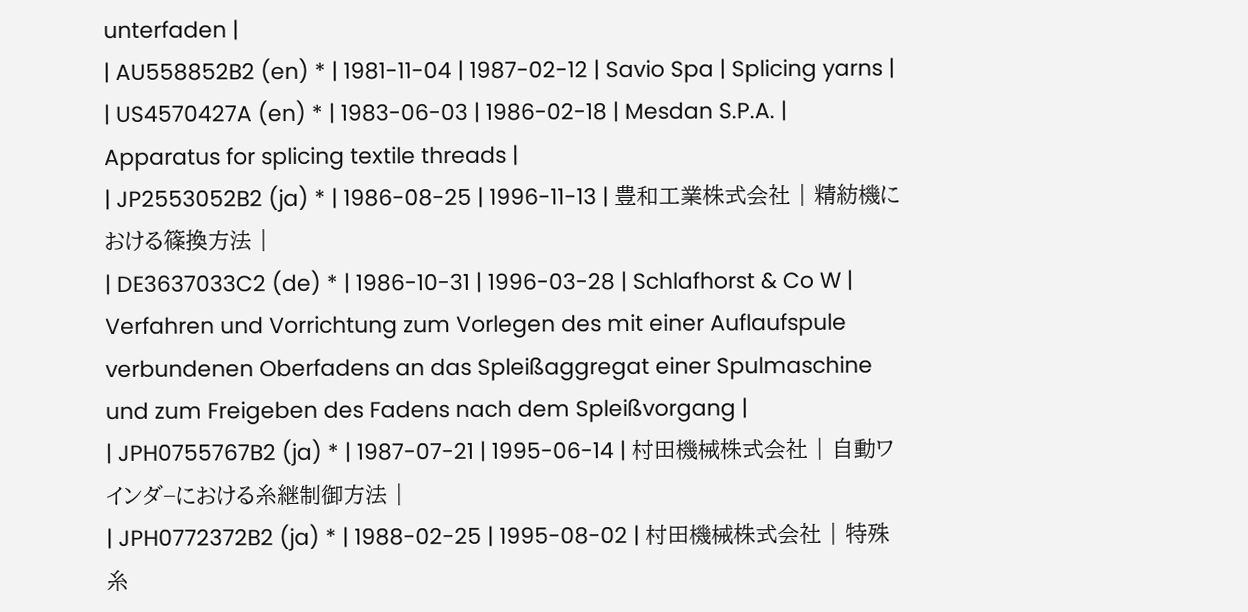unterfaden |
| AU558852B2 (en) * | 1981-11-04 | 1987-02-12 | Savio Spa | Splicing yarns |
| US4570427A (en) * | 1983-06-03 | 1986-02-18 | Mesdan S.P.A. | Apparatus for splicing textile threads |
| JP2553052B2 (ja) * | 1986-08-25 | 1996-11-13 | 豊和工業株式会社 | 精紡機における篠換方法 |
| DE3637033C2 (de) * | 1986-10-31 | 1996-03-28 | Schlafhorst & Co W | Verfahren und Vorrichtung zum Vorlegen des mit einer Auflaufspule verbundenen Oberfadens an das Spleißaggregat einer Spulmaschine und zum Freigeben des Fadens nach dem Spleißvorgang |
| JPH0755767B2 (ja) * | 1987-07-21 | 1995-06-14 | 村田機械株式会社 | 自動ワインダ−における糸継制御方法 |
| JPH0772372B2 (ja) * | 1988-02-25 | 1995-08-02 | 村田機械株式会社 | 特殊糸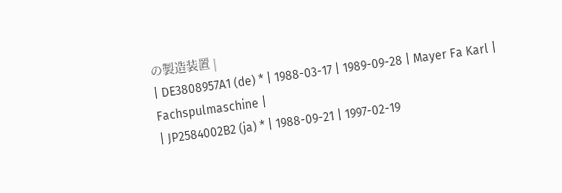の製造装置 |
| DE3808957A1 (de) * | 1988-03-17 | 1989-09-28 | Mayer Fa Karl | Fachspulmaschine |
| JP2584002B2 (ja) * | 1988-09-21 | 1997-02-19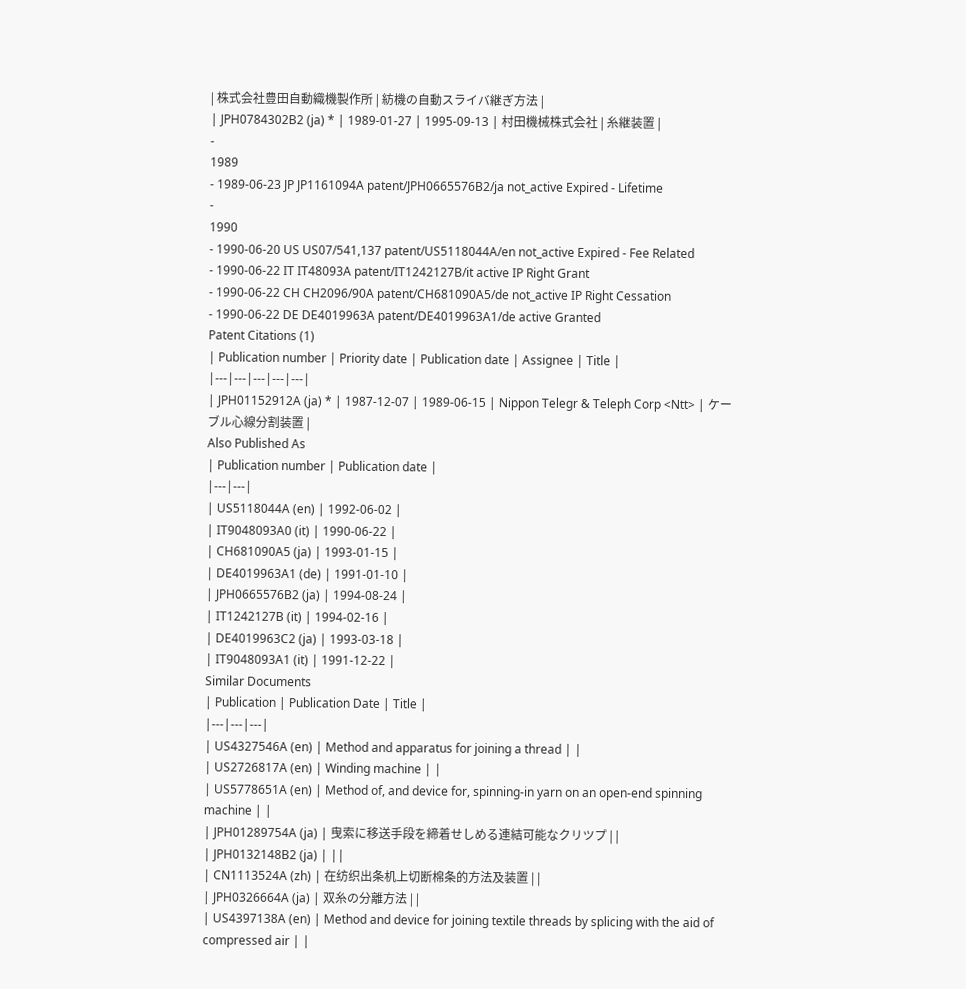| 株式会社豊田自動織機製作所 | 紡機の自動スライバ継ぎ方法 |
| JPH0784302B2 (ja) * | 1989-01-27 | 1995-09-13 | 村田機械株式会社 | 糸継装置 |
-
1989
- 1989-06-23 JP JP1161094A patent/JPH0665576B2/ja not_active Expired - Lifetime
-
1990
- 1990-06-20 US US07/541,137 patent/US5118044A/en not_active Expired - Fee Related
- 1990-06-22 IT IT48093A patent/IT1242127B/it active IP Right Grant
- 1990-06-22 CH CH2096/90A patent/CH681090A5/de not_active IP Right Cessation
- 1990-06-22 DE DE4019963A patent/DE4019963A1/de active Granted
Patent Citations (1)
| Publication number | Priority date | Publication date | Assignee | Title |
|---|---|---|---|---|
| JPH01152912A (ja) * | 1987-12-07 | 1989-06-15 | Nippon Telegr & Teleph Corp <Ntt> | ケーブル心線分割装置 |
Also Published As
| Publication number | Publication date |
|---|---|
| US5118044A (en) | 1992-06-02 |
| IT9048093A0 (it) | 1990-06-22 |
| CH681090A5 (ja) | 1993-01-15 |
| DE4019963A1 (de) | 1991-01-10 |
| JPH0665576B2 (ja) | 1994-08-24 |
| IT1242127B (it) | 1994-02-16 |
| DE4019963C2 (ja) | 1993-03-18 |
| IT9048093A1 (it) | 1991-12-22 |
Similar Documents
| Publication | Publication Date | Title |
|---|---|---|
| US4327546A (en) | Method and apparatus for joining a thread | |
| US2726817A (en) | Winding machine | |
| US5778651A (en) | Method of, and device for, spinning-in yarn on an open-end spinning machine | |
| JPH01289754A (ja) | 曳索に移送手段を締着せしめる連結可能なクリツプ | |
| JPH0132148B2 (ja) | ||
| CN1113524A (zh) | 在纺织出条机上切断棉条的方法及装置 | |
| JPH0326664A (ja) | 双糸の分離方法 | |
| US4397138A (en) | Method and device for joining textile threads by splicing with the aid of compressed air | |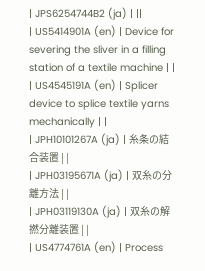| JPS6254744B2 (ja) | ||
| US5414901A (en) | Device for severing the sliver in a filling station of a textile machine | |
| US4545191A (en) | Splicer device to splice textile yarns mechanically | |
| JPH10101267A (ja) | 糸条の結合装置 | |
| JPH03195671A (ja) | 双糸の分離方法 | |
| JPH03119130A (ja) | 双糸の解撚分離装置 | |
| US4774761A (en) | Process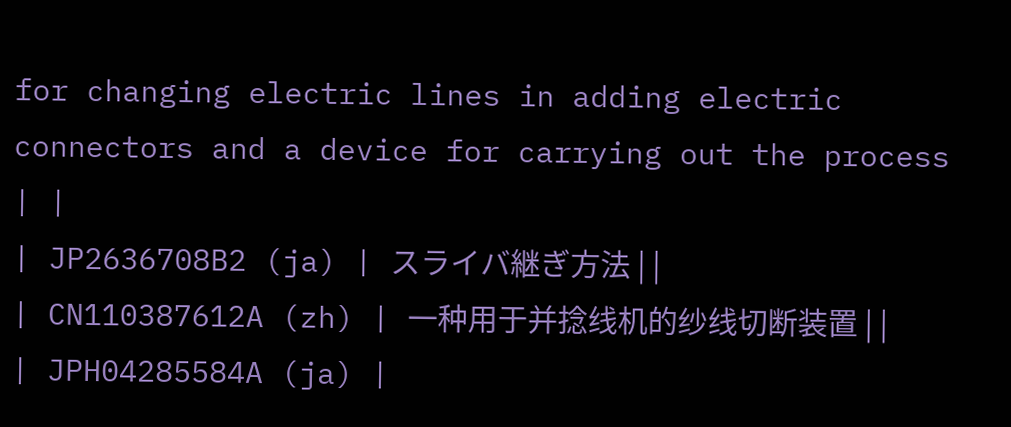for changing electric lines in adding electric connectors and a device for carrying out the process | |
| JP2636708B2 (ja) | スライバ継ぎ方法 | |
| CN110387612A (zh) | 一种用于并捻线机的纱线切断装置 | |
| JPH04285584A (ja) |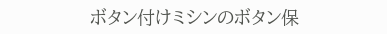ボタン付けミシンのボタン保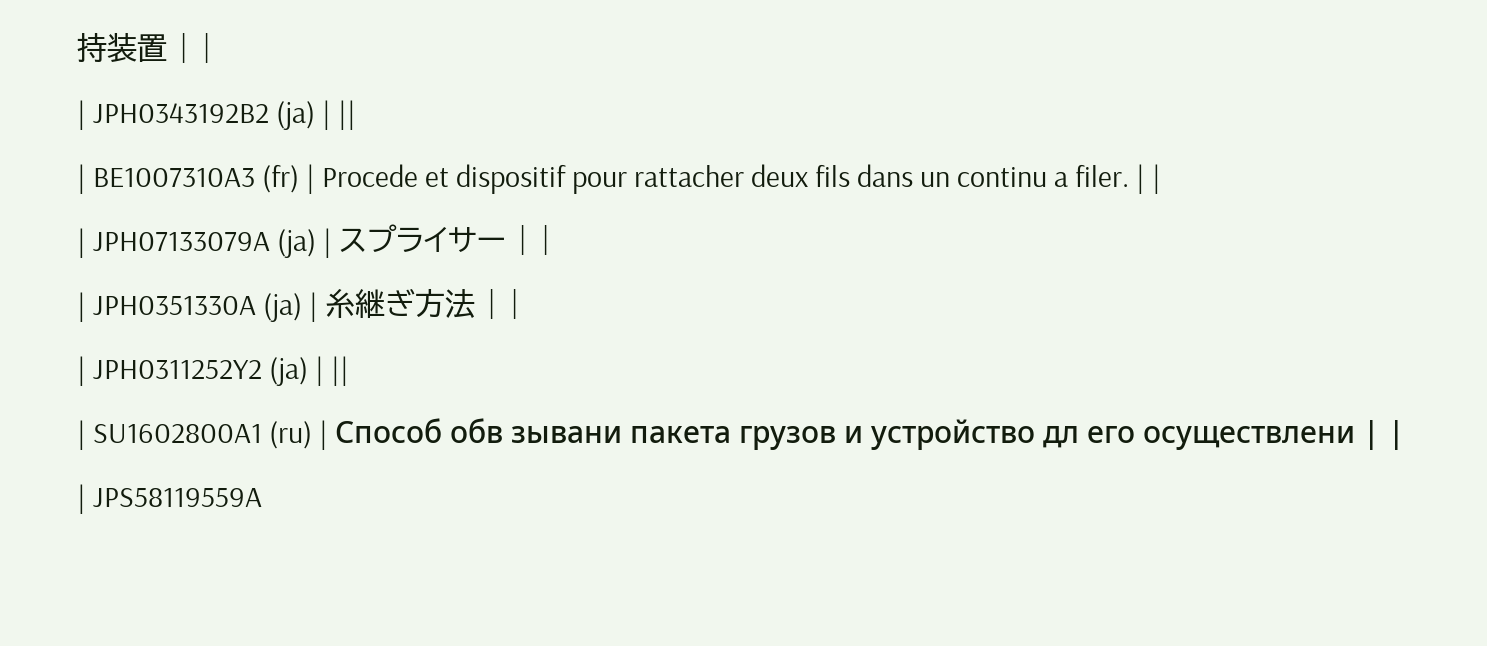持装置 | |
| JPH0343192B2 (ja) | ||
| BE1007310A3 (fr) | Procede et dispositif pour rattacher deux fils dans un continu a filer. | |
| JPH07133079A (ja) | スプライサー | |
| JPH0351330A (ja) | 糸継ぎ方法 | |
| JPH0311252Y2 (ja) | ||
| SU1602800A1 (ru) | Способ обв зывани пакета грузов и устройство дл его осуществлени | |
| JPS58119559A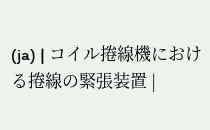(ja) | コイル捲線機における捲線の緊張装置 |